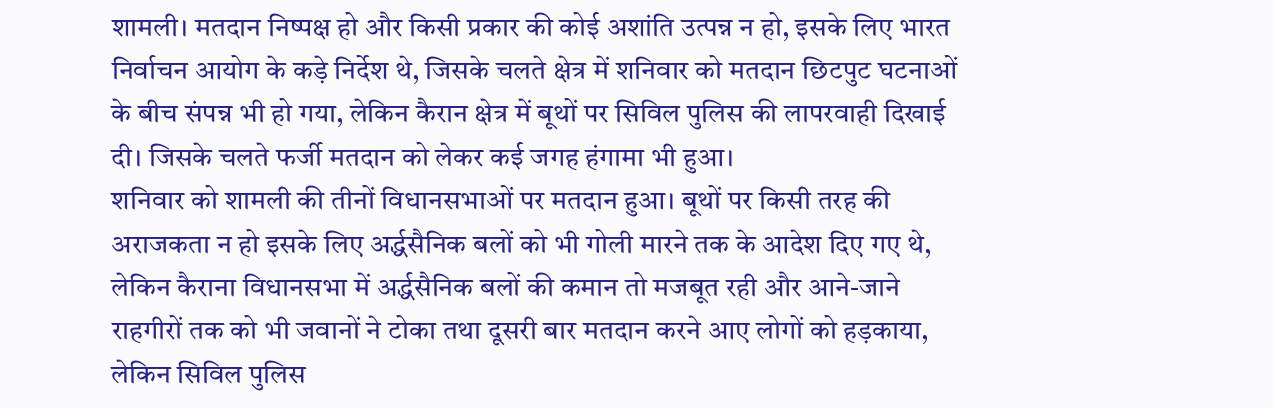शामली। मतदान निष्पक्ष हो और किसी प्रकार की कोई अशांति उत्पन्न न हो, इसके लिए भारत निर्वाचन आयोग के कड़े निर्देश थे, जिसके चलते क्षेत्र में शनिवार को मतदान छिटपुट घटनाओं के बीच संपन्न भी हो गया, लेकिन कैरान क्षेत्र में बूथों पर सिविल पुलिस की लापरवाही दिखाई दी। जिसके चलते फर्जी मतदान को लेकर कई जगह हंगामा भी हुआ।
शनिवार को शामली की तीनों विधानसभाओं पर मतदान हुआ। बूथों पर किसी तरह की अराजकता न हो इसके लिए अर्द्धसैनिक बलों को भी गोली मारने तक के आदेश दिए गए थे, लेकिन कैराना विधानसभा में अर्द्धसैनिक बलों की कमान तो मजबूत रही और आने-जाने राहगीरों तक को भी जवानों ने टोका तथा दूसरी बार मतदान करने आए लोगों को हड़काया, लेकिन सिविल पुलिस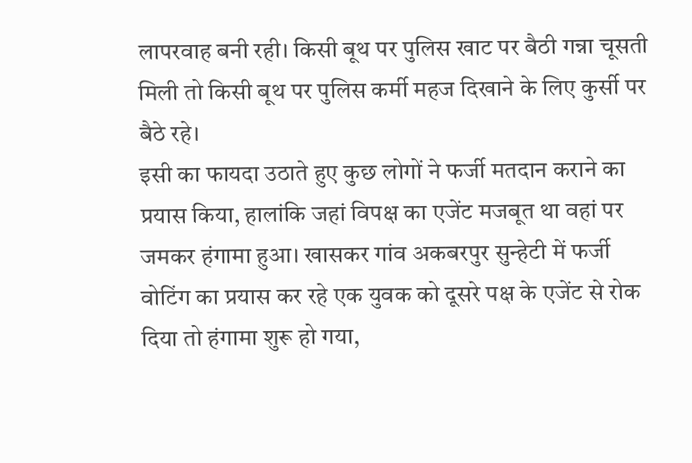लापरवाह बनी रही। किसी बूथ पर पुलिस खाट पर बैठी गन्ना चूसती मिली तो किसी बूथ पर पुलिस कर्मी महज दिखाने के लिए कुर्सी पर बैठे रहे।
इसी का फायदा उठाते हुए कुछ लोगों ने फर्जी मतदान कराने का प्रयास किया, हालांकि जहां विपक्ष का एजेंट मजबूत था वहां पर जमकर हंगामा हुआ। खासकर गांव अकबरपुर सुन्हेटी में फर्जी वोटिंग का प्रयास कर रहे एक युवक को दूसरे पक्ष के एजेंट से रोक दिया तो हंगामा शुरू हो गया,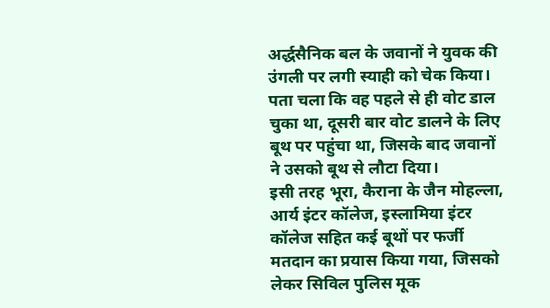अर्द्धसैनिक बल के जवानों ने युवक की उंगली पर लगी स्याही को चेक किया। पता चला कि वह पहले से ही वोट डाल चुका था, दूसरी बार वोट डालने के लिए बूथ पर पहुंचा था, जिसके बाद जवानों ने उसको बूथ से लौटा दिया।
इसी तरह भूरा, कैराना के जैन मोहल्ला, आर्य इंटर कॉलेज, इस्लामिया इंटर कॉलेज सहित कई बूथों पर फर्जी मतदान का प्रयास किया गया, जिसको लेकर सिविल पुलिस मूक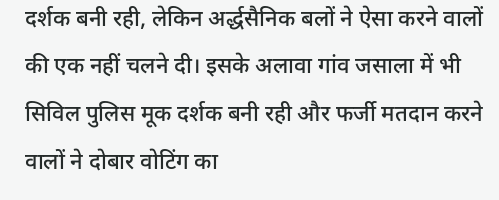दर्शक बनी रही, लेकिन अर्द्धसैनिक बलों ने ऐसा करने वालों की एक नहीं चलने दी। इसके अलावा गांव जसाला में भी सिविल पुलिस मूक दर्शक बनी रही और फर्जी मतदान करने वालों ने दोबार वोटिंग का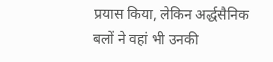प्रयास किया, लेकिन अर्द्धसैनिक बलों ने वहां भी उनकी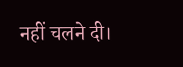नहीं चलने दी।